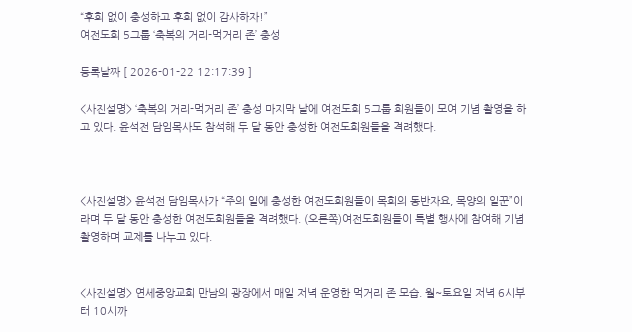“후회 없이 충성하고 후회 없이 감사하자!”
여전도회 5그룹 ‘축복의 거리-먹거리 존’ 충성

등록날짜 [ 2026-01-22 12:17:39 ]

<사진설명> ‘축복의 거리-먹거리 존’ 충성 마지막 날에 여전도회 5그룹 회원들이 모여 기념 촬영을 하고 있다. 윤석전 담임목사도 참석해 두 달 동안 충성한 여전도회원들을 격려했다.



<사진설명> 윤석전 담임목사가 “주의 일에 충성한 여전도회원들이 목회의 동반자요, 목양의 일꾼”이라며 두 달 동안 충성한 여전도회원들을 격려했다. (오른쪽)여전도회원들이 특별 행사에 참여해 기념 촬영하며 교제를 나누고 있다.


<사진설명> 연세중앙교회 만남의 광장에서 매일 저녁 운영한 먹거리 존 모습. 월~토요일 저녁 6시부터 10시까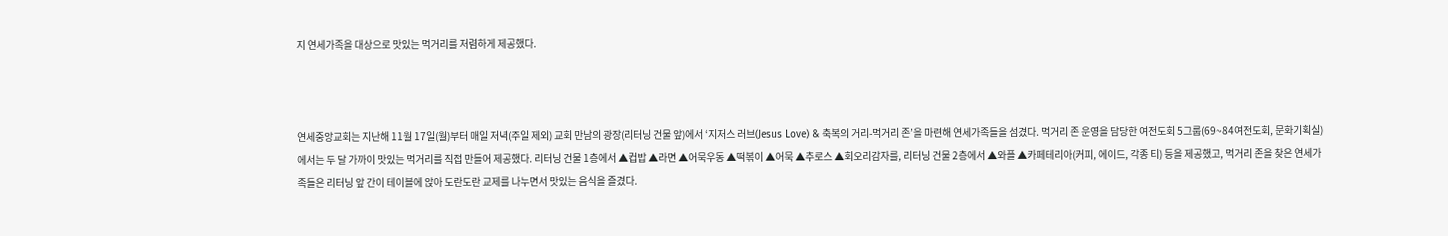지 연세가족을 대상으로 맛있는 먹거리를 저렴하게 제공했다.



연세중앙교회는 지난해 11월 17일(월)부터 매일 저녁(주일 제외) 교회 만남의 광장(리터닝 건물 앞)에서 ‘지저스 러브(Jesus Love) & 축복의 거리-먹거리 존’을 마련해 연세가족들을 섬겼다. 먹거리 존 운영을 담당한 여전도회 5그룹(69~84여전도회, 문화기획실)에서는 두 달 가까이 맛있는 먹거리를 직접 만들어 제공했다. 리터닝 건물 1층에서 ▲컵밥 ▲라면 ▲어묵우동 ▲떡볶이 ▲어묵 ▲추로스 ▲회오리감자를, 리터닝 건물 2층에서 ▲와플 ▲카페테리아(커피, 에이드, 각종 티) 등을 제공했고, 먹거리 존을 찾은 연세가족들은 리터닝 앞 간이 테이블에 앉아 도란도란 교제를 나누면서 맛있는 음식을 즐겼다.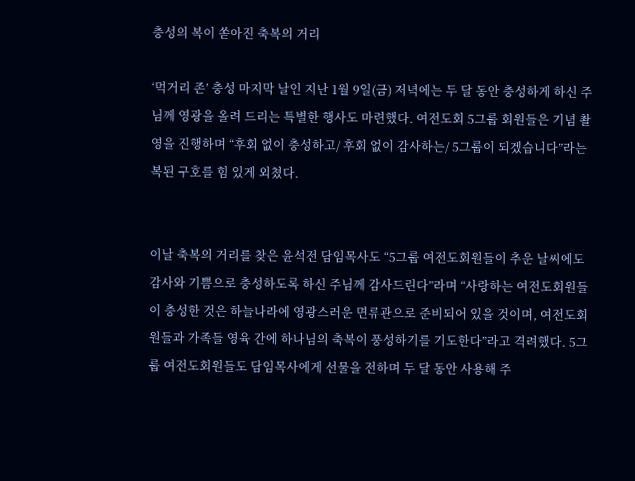충성의 복이 쏟아진 축복의 거리

‘먹거리 존’ 충성 마지막 날인 지난 1월 9일(금) 저녁에는 두 달 동안 충성하게 하신 주님께 영광을 올려 드리는 특별한 행사도 마련했다. 여전도회 5그룹 회원들은 기념 촬영을 진행하며 “후회 없이 충성하고/ 후회 없이 감사하는/ 5그룹이 되겠습니다”라는 복된 구호를 힘 있게 외쳤다.


이날 축복의 거리를 찾은 윤석전 담임목사도 “5그룹 여전도회원들이 추운 날씨에도 감사와 기쁨으로 충성하도록 하신 주님께 감사드린다”라며 “사랑하는 여전도회원들이 충성한 것은 하늘나라에 영광스러운 면류관으로 준비되어 있을 것이며, 여전도회원들과 가족들 영육 간에 하나님의 축복이 풍성하기를 기도한다”라고 격려했다. 5그룹 여전도회원들도 담임목사에게 선물을 전하며 두 달 동안 사용해 주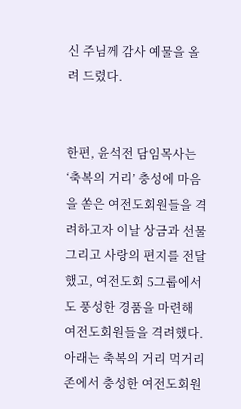신 주님께 감사 예물을 올려 드렸다.


한편, 윤석전 담임목사는 ‘축복의 거리’ 충성에 마음을 쏟은 여전도회원들을 격려하고자 이날 상금과 선물 그리고 사랑의 편지를 전달했고, 여전도회 5그룹에서도 풍성한 경품을 마련해 여전도회원들을 격려했다. 아래는 축복의 거리 먹거리 존에서 충성한 여전도회원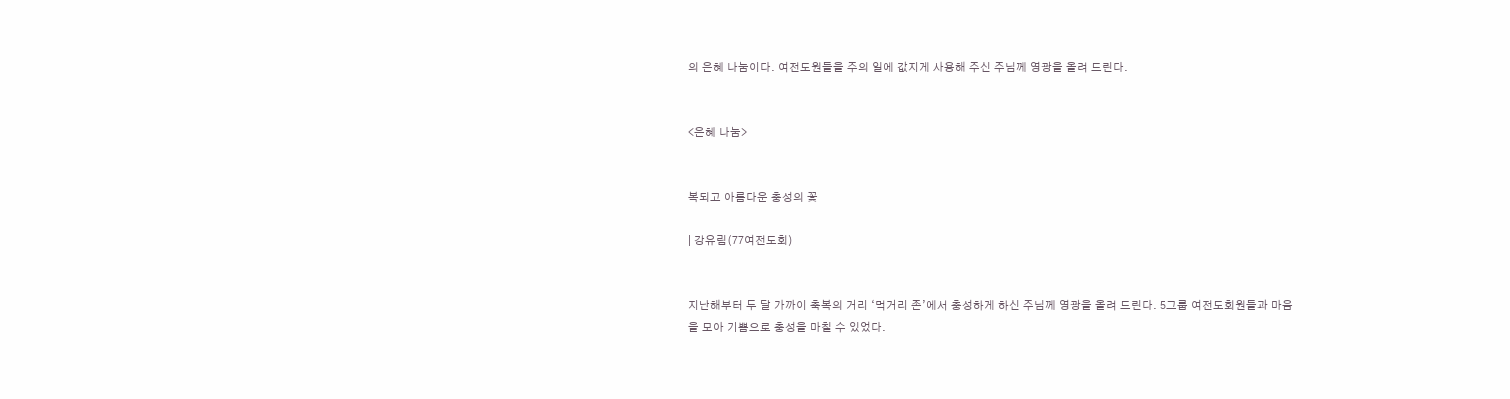의 은혜 나눔이다. 여전도원들을 주의 일에 값지게 사용해 주신 주님께 영광을 올려 드린다.


<은혜 나눔>


복되고 아름다운 충성의 꽃

| 강유림(77여전도회)


지난해부터 두 달 가까이 축복의 거리 ‘먹거리 존’에서 충성하게 하신 주님께 영광을 올려 드린다. 5그룹 여전도회원들과 마음을 모아 기쁨으로 충성을 마칠 수 있었다.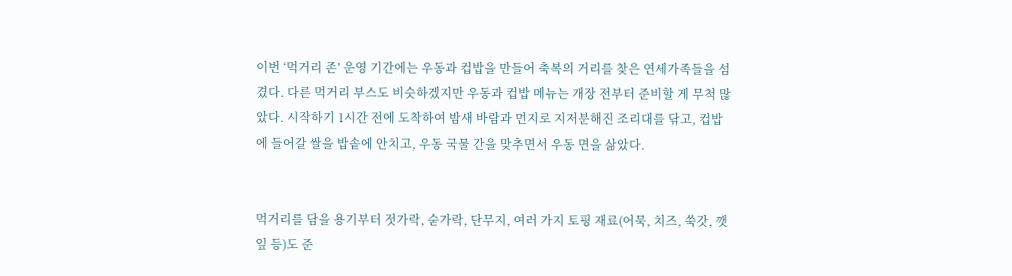이번 ‘먹거리 존’ 운영 기간에는 우동과 컵밥을 만들어 축복의 거리를 찾은 연세가족들을 섬겼다. 다른 먹거리 부스도 비슷하겠지만 우동과 컵밥 메뉴는 개장 전부터 준비할 게 무척 많았다. 시작하기 1시간 전에 도착하여 밤새 바람과 먼지로 지저분해진 조리대를 닦고, 컵밥에 들어갈 쌀을 밥솥에 안치고, 우동 국물 간을 맞추면서 우동 면을 삶았다.


먹거리를 담을 용기부터 젓가락, 숟가락, 단무지, 여러 가지 토핑 재료(어묵, 치즈, 쑥갓, 깻잎 등)도 준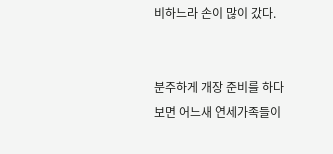비하느라 손이 많이 갔다.


분주하게 개장 준비를 하다 보면 어느새 연세가족들이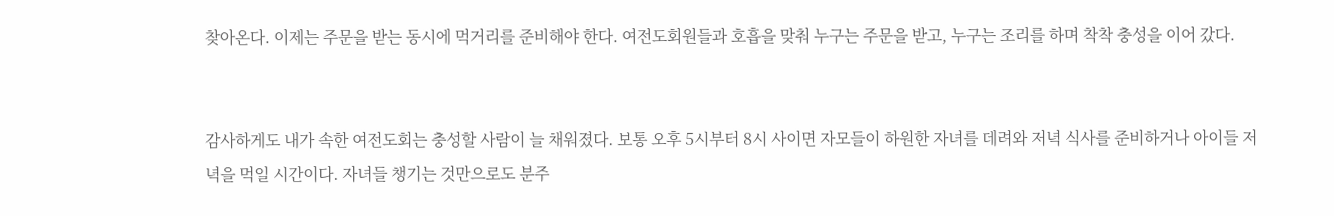찾아온다. 이제는 주문을 받는 동시에 먹거리를 준비해야 한다. 여전도회원들과 호흡을 맞춰 누구는 주문을 받고, 누구는 조리를 하며 착착 충성을 이어 갔다.


감사하게도 내가 속한 여전도회는 충성할 사람이 늘 채워졌다. 보통 오후 5시부터 8시 사이면 자모들이 하원한 자녀를 데려와 저녁 식사를 준비하거나 아이들 저녁을 먹일 시간이다. 자녀들 챙기는 것만으로도 분주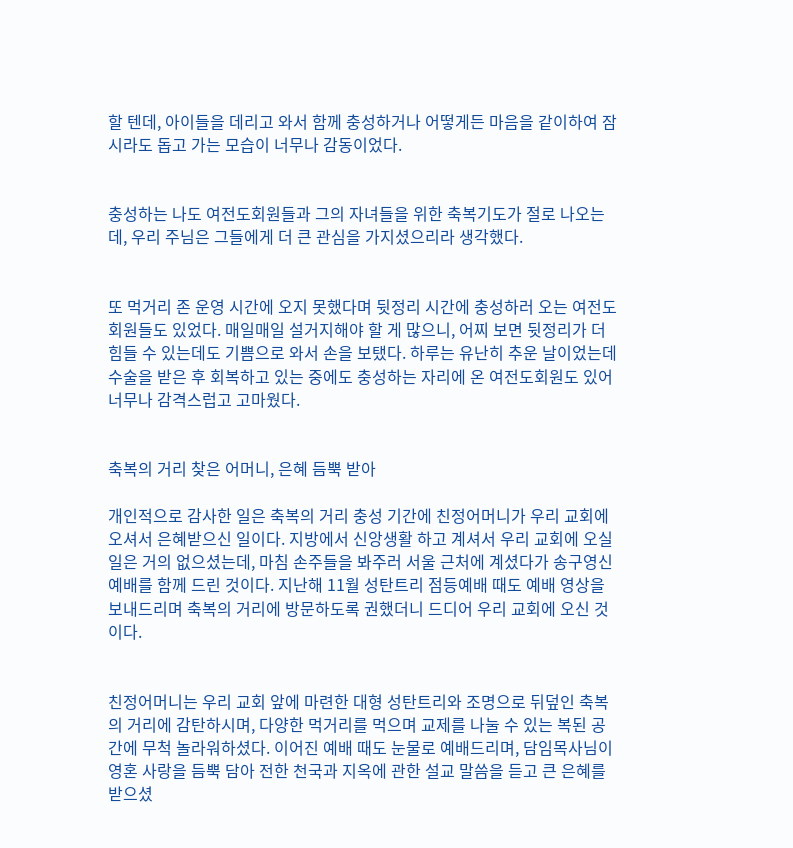할 텐데, 아이들을 데리고 와서 함께 충성하거나 어떻게든 마음을 같이하여 잠시라도 돕고 가는 모습이 너무나 감동이었다.


충성하는 나도 여전도회원들과 그의 자녀들을 위한 축복기도가 절로 나오는데, 우리 주님은 그들에게 더 큰 관심을 가지셨으리라 생각했다.


또 먹거리 존 운영 시간에 오지 못했다며 뒷정리 시간에 충성하러 오는 여전도회원들도 있었다. 매일매일 설거지해야 할 게 많으니, 어찌 보면 뒷정리가 더 힘들 수 있는데도 기쁨으로 와서 손을 보탰다. 하루는 유난히 추운 날이었는데 수술을 받은 후 회복하고 있는 중에도 충성하는 자리에 온 여전도회원도 있어 너무나 감격스럽고 고마웠다.


축복의 거리 찾은 어머니, 은혜 듬뿍 받아

개인적으로 감사한 일은 축복의 거리 충성 기간에 친정어머니가 우리 교회에 오셔서 은혜받으신 일이다. 지방에서 신앙생활 하고 계셔서 우리 교회에 오실 일은 거의 없으셨는데, 마침 손주들을 봐주러 서울 근처에 계셨다가 송구영신예배를 함께 드린 것이다. 지난해 11월 성탄트리 점등예배 때도 예배 영상을 보내드리며 축복의 거리에 방문하도록 권했더니 드디어 우리 교회에 오신 것이다.


친정어머니는 우리 교회 앞에 마련한 대형 성탄트리와 조명으로 뒤덮인 축복의 거리에 감탄하시며, 다양한 먹거리를 먹으며 교제를 나눌 수 있는 복된 공간에 무척 놀라워하셨다. 이어진 예배 때도 눈물로 예배드리며, 담임목사님이 영혼 사랑을 듬뿍 담아 전한 천국과 지옥에 관한 설교 말씀을 듣고 큰 은혜를 받으셨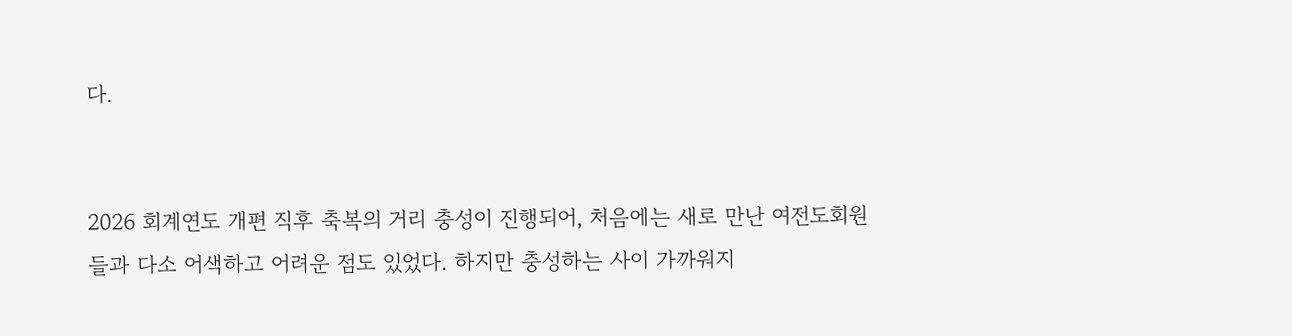다.


2026 회계연도 개편 직후 축복의 거리 충성이 진행되어, 처음에는 새로 만난 여전도회원들과 다소 어색하고 어려운 점도 있었다. 하지만 충성하는 사이 가까워지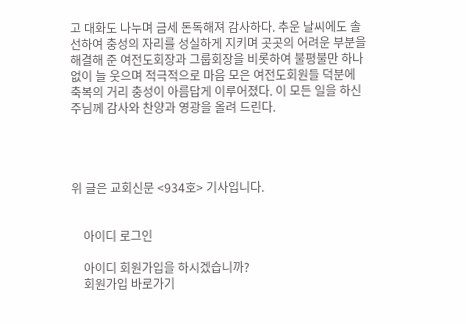고 대화도 나누며 금세 돈독해져 감사하다. 추운 날씨에도 솔선하여 충성의 자리를 성실하게 지키며 곳곳의 어려운 부분을 해결해 준 여전도회장과 그룹회장을 비롯하여 불평불만 하나 없이 늘 웃으며 적극적으로 마음 모은 여전도회원들 덕분에 축복의 거리 충성이 아름답게 이루어졌다. 이 모든 일을 하신 주님께 감사와 찬양과 영광을 올려 드린다.




위 글은 교회신문 <934호> 기사입니다.


    아이디 로그인

    아이디 회원가입을 하시겠습니까?
    회원가입 바로가기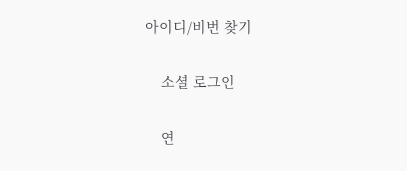아이디/비번 찾기

    소셜 로그인

    연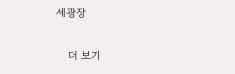세광장

    더 보기